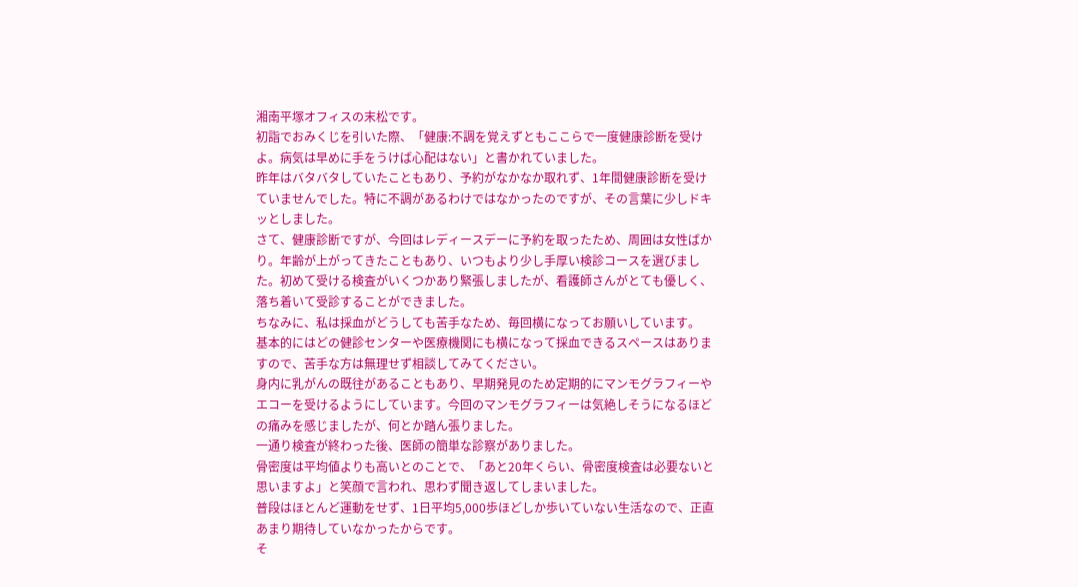湘南平塚オフィスの末松です。
初詣でおみくじを引いた際、「健康:不調を覚えずともここらで一度健康診断を受けよ。病気は早めに手をうけば心配はない」と書かれていました。
昨年はバタバタしていたこともあり、予約がなかなか取れず、1年間健康診断を受けていませんでした。特に不調があるわけではなかったのですが、その言葉に少しドキッとしました。
さて、健康診断ですが、今回はレディースデーに予約を取ったため、周囲は女性ばかり。年齢が上がってきたこともあり、いつもより少し手厚い検診コースを選びました。初めて受ける検査がいくつかあり緊張しましたが、看護師さんがとても優しく、落ち着いて受診することができました。
ちなみに、私は採血がどうしても苦手なため、毎回横になってお願いしています。
基本的にはどの健診センターや医療機関にも横になって採血できるスペースはありますので、苦手な方は無理せず相談してみてください。
身内に乳がんの既往があることもあり、早期発見のため定期的にマンモグラフィーやエコーを受けるようにしています。今回のマンモグラフィーは気絶しそうになるほどの痛みを感じましたが、何とか踏ん張りました。
一通り検査が終わった後、医師の簡単な診察がありました。
骨密度は平均値よりも高いとのことで、「あと20年くらい、骨密度検査は必要ないと思いますよ」と笑顔で言われ、思わず聞き返してしまいました。
普段はほとんど運動をせず、1日平均5,000歩ほどしか歩いていない生活なので、正直あまり期待していなかったからです。
そ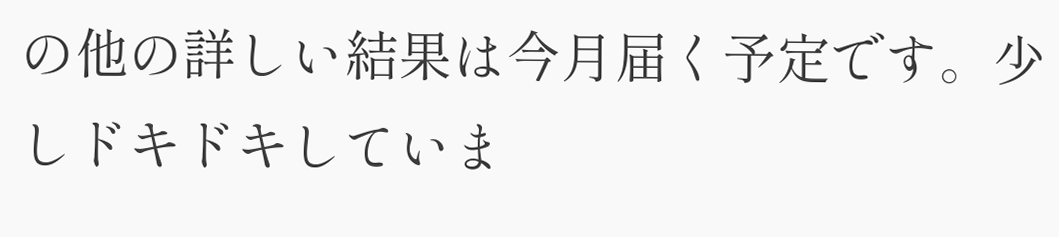の他の詳しい結果は今月届く予定です。少しドキドキしていま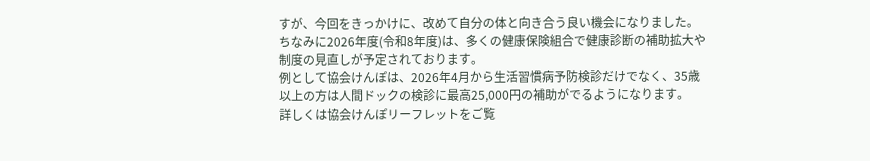すが、今回をきっかけに、改めて自分の体と向き合う良い機会になりました。
ちなみに2026年度(令和8年度)は、多くの健康保険組合で健康診断の補助拡大や制度の見直しが予定されております。
例として協会けんぽは、2026年4月から生活習慣病予防検診だけでなく、35歳以上の方は人間ドックの検診に最高25,000円の補助がでるようになります。
詳しくは協会けんぽリーフレットをご覧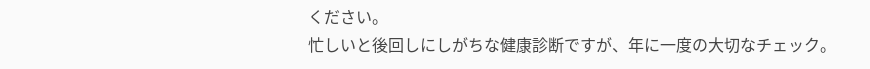ください。
忙しいと後回しにしがちな健康診断ですが、年に一度の大切なチェック。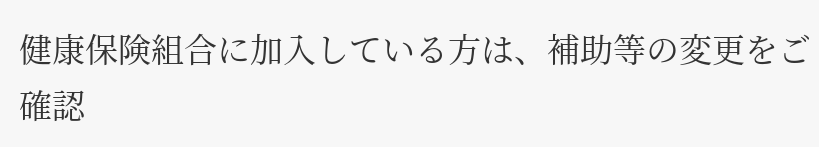健康保険組合に加入している方は、補助等の変更をご確認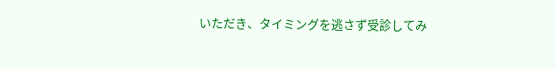いただき、タイミングを逃さず受診してみ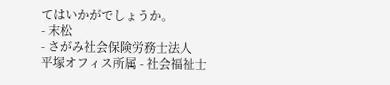てはいかがでしょうか。
- 末松
- さがみ社会保険労務士法人
平塚オフィス所属 - 社会福祉士